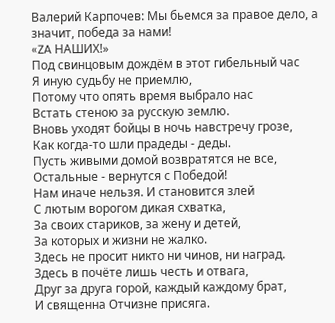Валерий Карпочев: Мы бьемся за правое дело, а значит, победа за нами!
«ZA НАШИХ!»
Под свинцовым дождём в этот гибельный час
Я иную судьбу не приемлю,
Потому что опять время выбрало нас
Встать стеною за русскую землю.
Вновь уходят бойцы в ночь навстречу грозе,
Как когда-то шли прадеды - деды.
Пусть живыми домой возвратятся не все,
Остальные - вернутся с Победой!
Нам иначе нельзя. И становится злей
С лютым ворогом дикая схватка,
За своих стариков, за жену и детей,
За которых и жизни не жалко.
Здесь не просит никто ни чинов, ни наград.
Здесь в почёте лишь честь и отвага,
Друг за друга горой, каждый каждому брат,
И священна Отчизне присяга.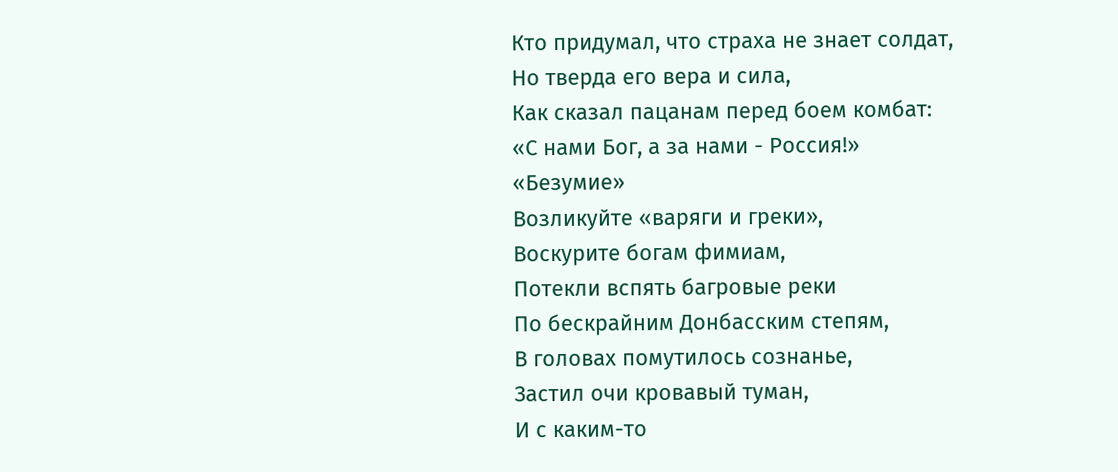Кто придумал, что страха не знает солдат,
Но тверда его вера и сила,
Как сказал пацанам перед боем комбат:
«С нами Бог, а за нами - Россия!»
«Безумие»
Возликуйте «варяги и греки»,
Воскурите богам фимиам,
Потекли вспять багровые реки
По бескрайним Донбасским степям,
В головах помутилось сознанье,
Застил очи кровавый туман,
И с каким-то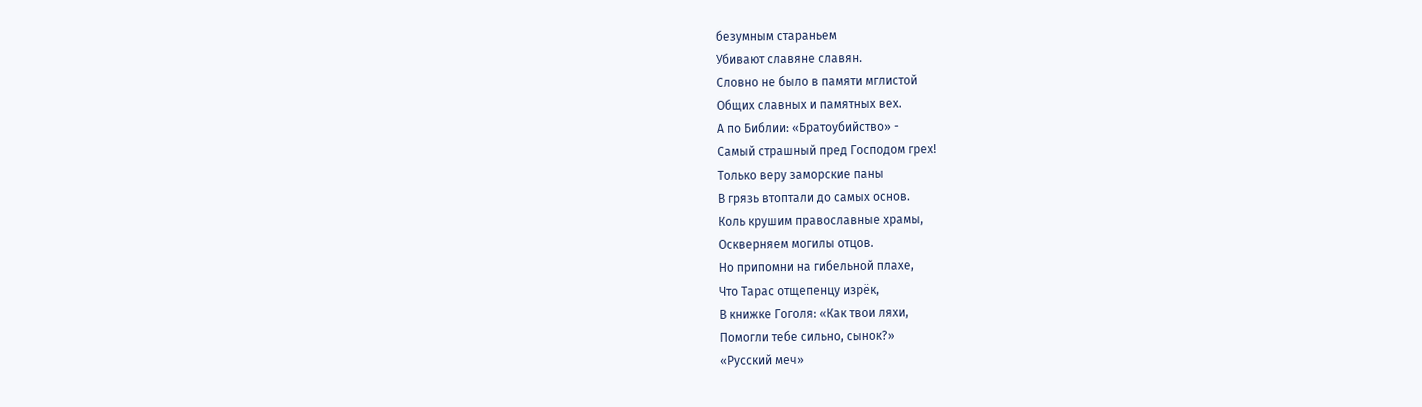безумным стараньем
Убивают славяне славян.
Словно не было в памяти мглистой
Общих славных и памятных вех.
А по Библии: «Братоубийство» -
Самый страшный пред Господом грех!
Только веру заморские паны
В грязь втоптали до самых основ.
Коль крушим православные храмы,
Оскверняем могилы отцов.
Но припомни на гибельной плахе,
Что Тарас отщепенцу изрёк,
В книжке Гоголя: «Как твои ляхи,
Помогли тебе сильно, сынок?»
«Русский меч»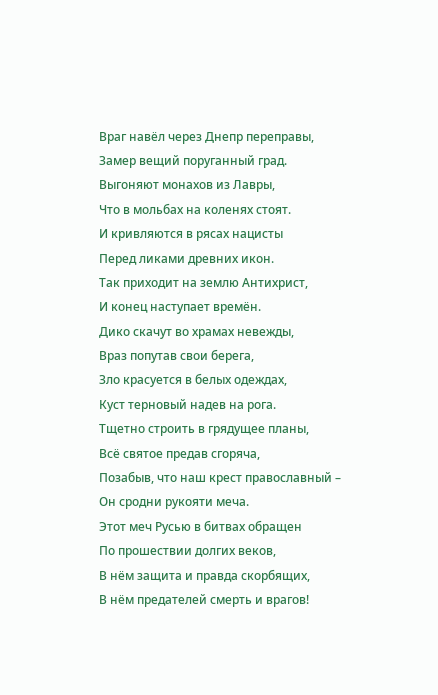Враг навёл через Днепр переправы,
Замер вещий поруганный град.
Выгоняют монахов из Лавры,
Что в мольбах на коленях стоят.
И кривляются в рясах нацисты
Перед ликами древних икон.
Так приходит на землю Антихрист,
И конец наступает времён.
Дико скачут во храмах невежды,
Враз попутав свои берега,
Зло красуется в белых одеждах,
Куст терновый надев на рога.
Тщетно строить в грядущее планы,
Всё святое предав сгоряча,
Позабыв, что наш крест православный –
Он сродни рукояти меча.
Этот меч Русью в битвах обращен
По прошествии долгих веков,
В нём защита и правда скорбящих,
В нём предателей смерть и врагов!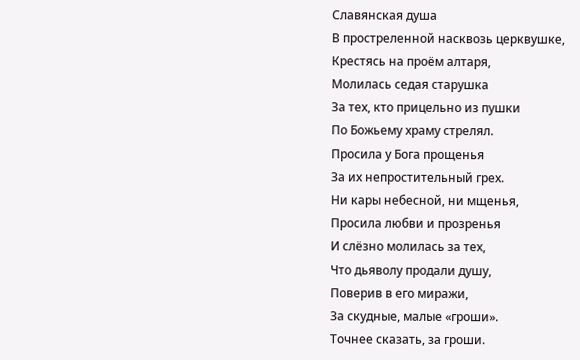Славянская душа
В простреленной насквозь церквушке,
Крестясь на проём алтаря,
Молилась седая старушка
За тех, кто прицельно из пушки
По Божьему храму стрелял.
Просила у Бога прощенья
За их непростительный грех.
Ни кары небесной, ни мщенья,
Просила любви и прозренья
И слёзно молилась за тех,
Что дьяволу продали душу,
Поверив в его миражи,
За скудные, малые «гроши».
Точнее сказать, за гроши.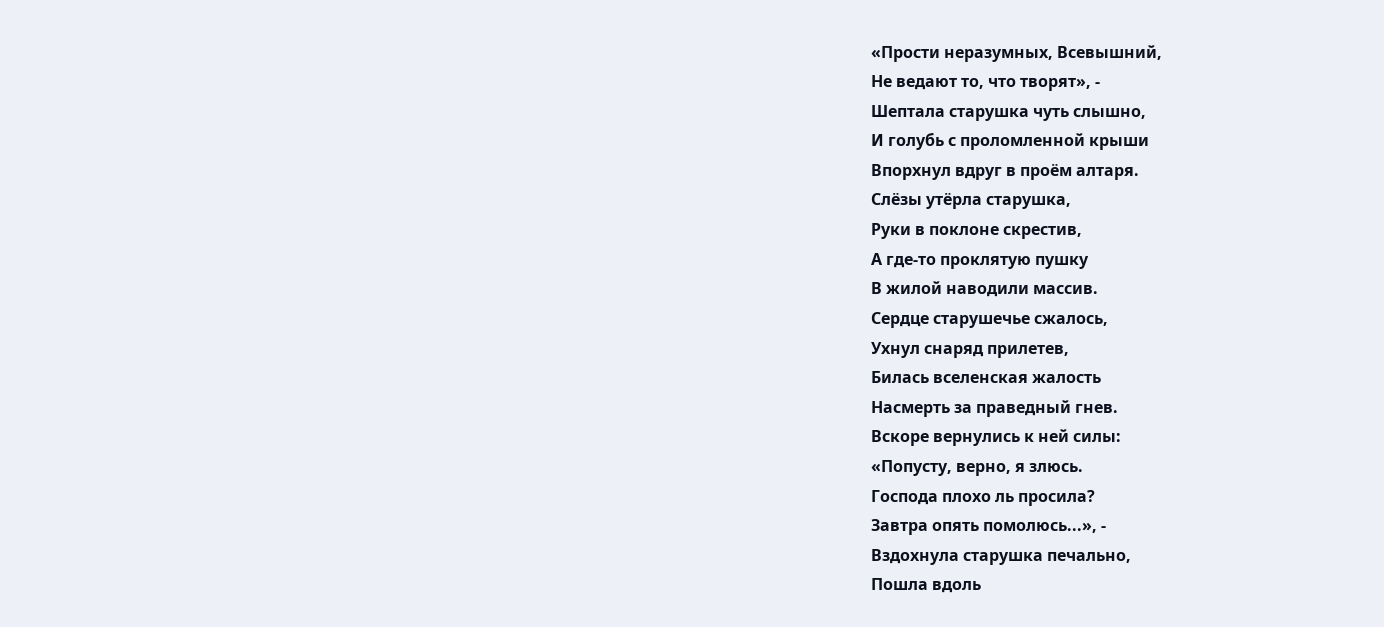«Прости неразумных, Всевышний,
Не ведают то, что творят», -
Шептала старушка чуть слышно,
И голубь с проломленной крыши
Впорхнул вдруг в проём алтаря.
Слёзы утёрла старушка,
Руки в поклоне скрестив,
А где-то проклятую пушку
В жилой наводили массив.
Сердце старушечье сжалось,
Ухнул снаряд прилетев,
Билась вселенская жалость
Насмерть за праведный гнев.
Вскоре вернулись к ней силы:
«Попусту, верно, я злюсь.
Господа плохо ль просила?
Завтра опять помолюсь...», -
Вздохнула старушка печально,
Пошла вдоль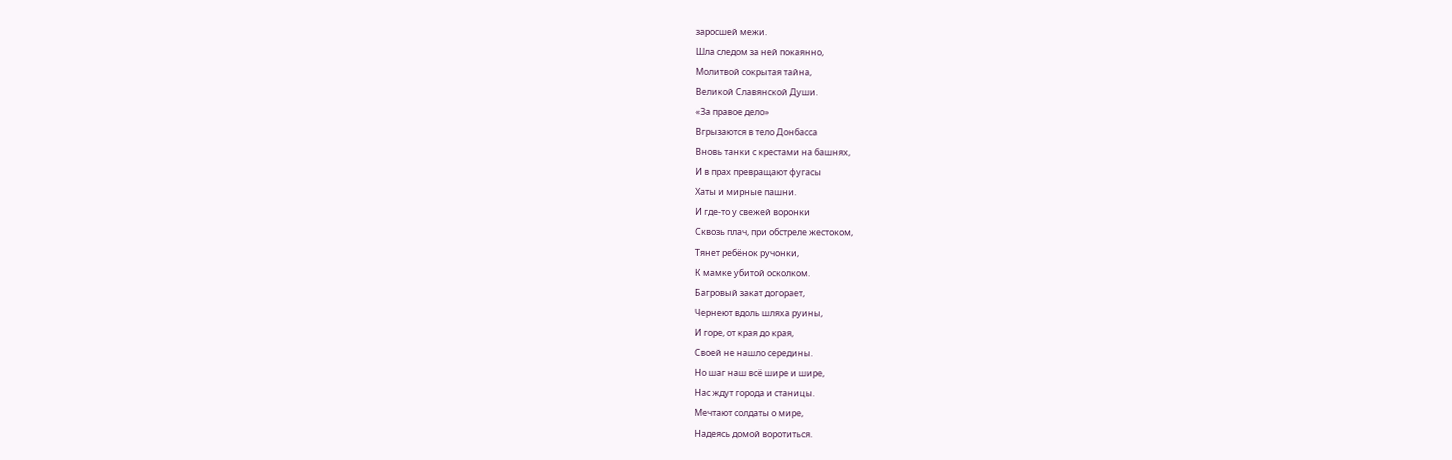заросшей межи.
Шла следом за ней покаянно,
Молитвой сокрытая тайна,
Великой Славянской Души.
«За правое дело»
Вгрызаются в тело Донбасса
Вновь танки с крестами на башнях,
И в прах превращают фугасы
Хаты и мирные пашни.
И где-то у свежей воронки
Сквозь плач, при обстреле жестоком,
Тянет ребёнок ручонки,
К мамке убитой осколком.
Багровый закат догорает,
Чернеют вдоль шляха руины,
И горе, от края до края,
Своей не нашло середины.
Но шаг наш всё шире и шире,
Нас ждут города и станицы.
Мечтают солдаты о мире,
Надеясь домой воротиться.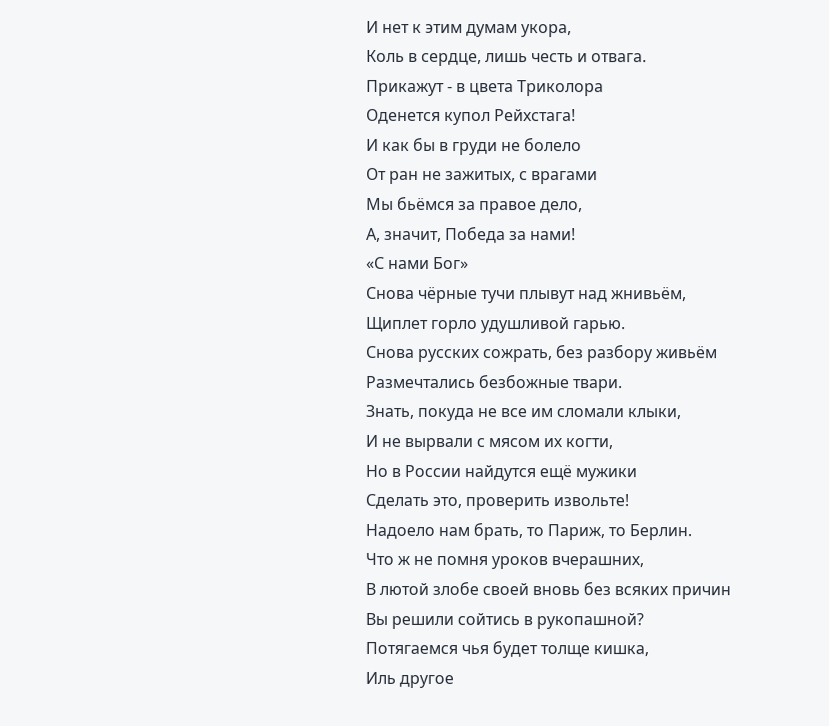И нет к этим думам укора,
Коль в сердце, лишь честь и отвага.
Прикажут - в цвета Триколора
Оденется купол Рейхстага!
И как бы в груди не болело
От ран не зажитых, с врагами
Мы бьёмся за правое дело,
А, значит, Победа за нами!
«С нами Бог»
Снова чёрные тучи плывут над жнивьём,
Щиплет горло удушливой гарью.
Снова русских сожрать, без разбору живьём
Размечтались безбожные твари.
Знать, покуда не все им сломали клыки,
И не вырвали с мясом их когти,
Но в России найдутся ещё мужики
Сделать это, проверить извольте!
Надоело нам брать, то Париж, то Берлин.
Что ж не помня уроков вчерашних,
В лютой злобе своей вновь без всяких причин
Вы решили сойтись в рукопашной?
Потягаемся чья будет толще кишка,
Иль другое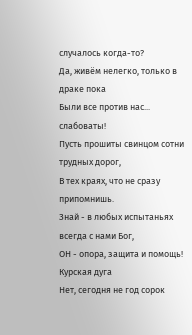случалось когда-то?
Да, живём нелегко, только в драке пока
Были все против нас... слабоваты!
Пусть прошиты свинцом сотни трудных дорог,
В тех краях, что не сразу припомнишь.
Знай - в любых испытаньях всегда с нами Бог,
ОН - опора, защита и помощь!
Курская дуга
Нет, сегодня не год сорок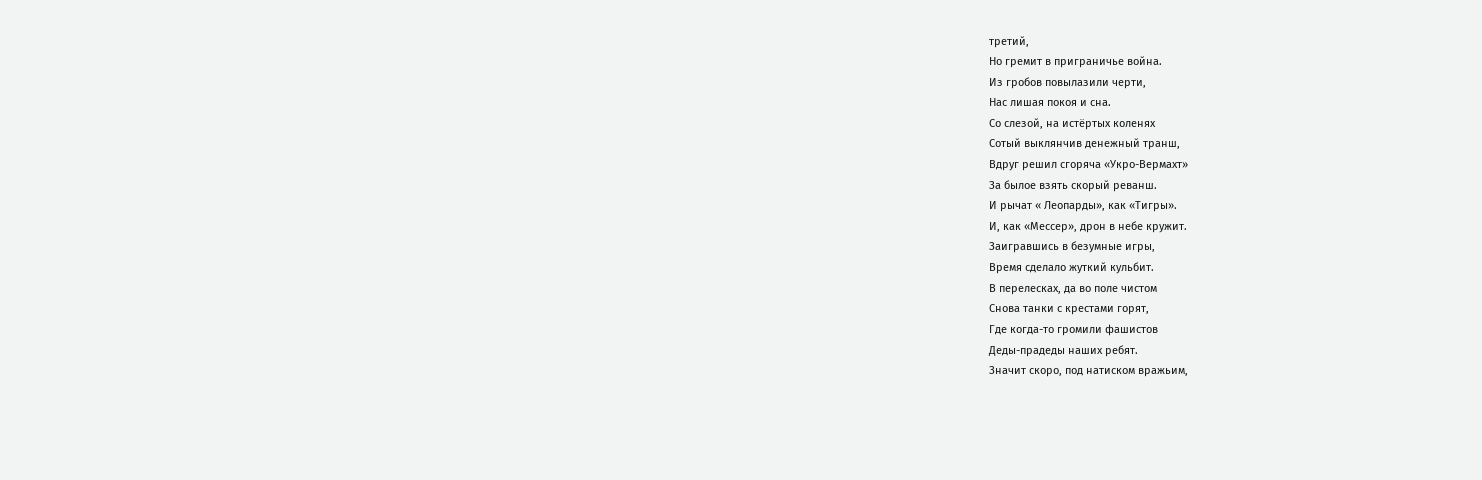третий,
Но гремит в приграничье война.
Из гробов повылазили черти,
Нас лишая покоя и сна.
Со слезой, на истёртых коленях
Сотый выклянчив денежный транш,
Вдруг решил сгоряча «Укро-Вермахт»
За былое взять скорый реванш.
И рычат « Леопарды», как «Тигры».
И, как «Мессер», дрон в небе кружит.
Заигравшись в безумные игры,
Время сделало жуткий кульбит.
В перелесках, да во поле чистом
Снова танки с крестами горят,
Где когда-то громили фашистов
Деды-прадеды наших ребят.
Значит скоро, под натиском вражьим,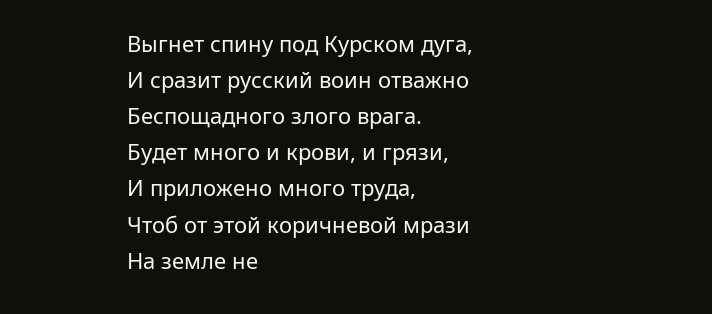Выгнет спину под Курском дуга,
И сразит русский воин отважно
Беспощадного злого врага.
Будет много и крови, и грязи,
И приложено много труда,
Чтоб от этой коричневой мрази
На земле не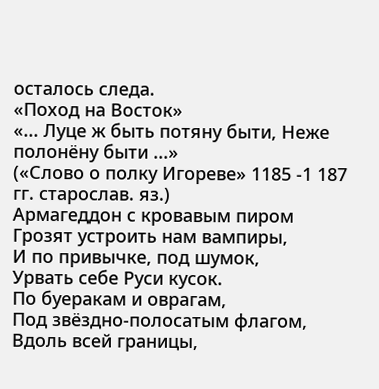осталось следа.
«Поход на Восток»
«... Луце ж быть потяну быти, Неже полонёну быти ...»
(«Слово о полку Игореве» 1185 -1 187 гг. старослав. яз.)
Армагеддон с кровавым пиром
Грозят устроить нам вампиры,
И по привычке, под шумок,
Урвать себе Руси кусок.
По буеракам и оврагам,
Под звёздно-полосатым флагом,
Вдоль всей границы,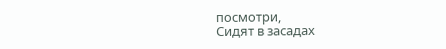посмотри,
Сидят в засадах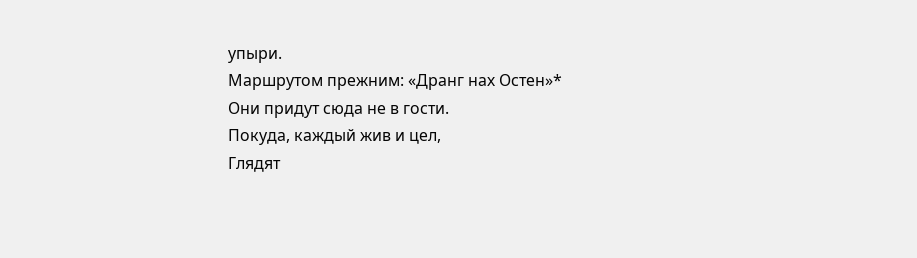упыри.
Маршрутом прежним: «Дранг нах Остен»*
Они придут сюда не в гости.
Покуда, каждый жив и цел,
Глядят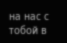на нас с тобой в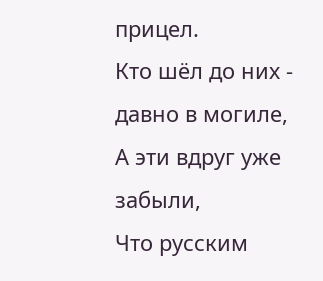прицел.
Кто шёл до них - давно в могиле,
А эти вдруг уже забыли,
Что русским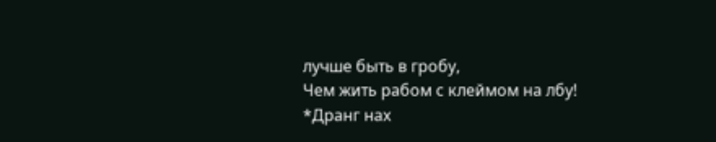лучше быть в гробу,
Чем жить рабом с клеймом на лбу!
*Дранг нах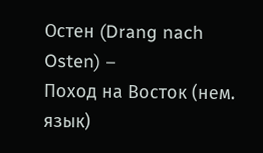Остен (Drang nach Osten) –
Поход на Восток (нем. язык)